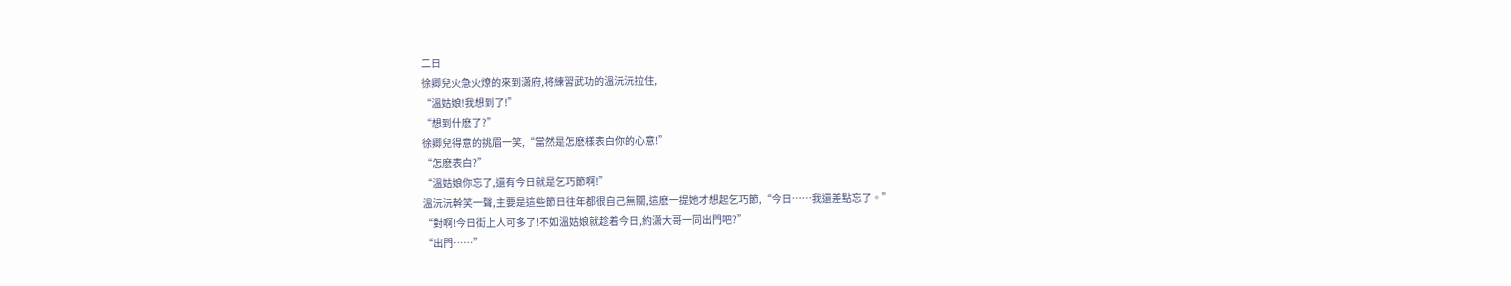二日
徐卿兒火急火燎的來到潇府,将練習武功的溫沅沅拉住,
“溫姑娘!我想到了!”
“想到什麽了?”
徐卿兒得意的挑眉一笑,“當然是怎麽樣表白你的心意!”
“怎麽表白?”
“溫姑娘你忘了,還有今日就是乞巧節啊!”
溫沅沅幹笑一聲,主要是這些節日往年都很自己無關,這麽一提她才想起乞巧節,“今日……我還差點忘了。”
“對啊!今日街上人可多了!不如溫姑娘就趁着今日,約潇大哥一同出門吧?”
“出門……”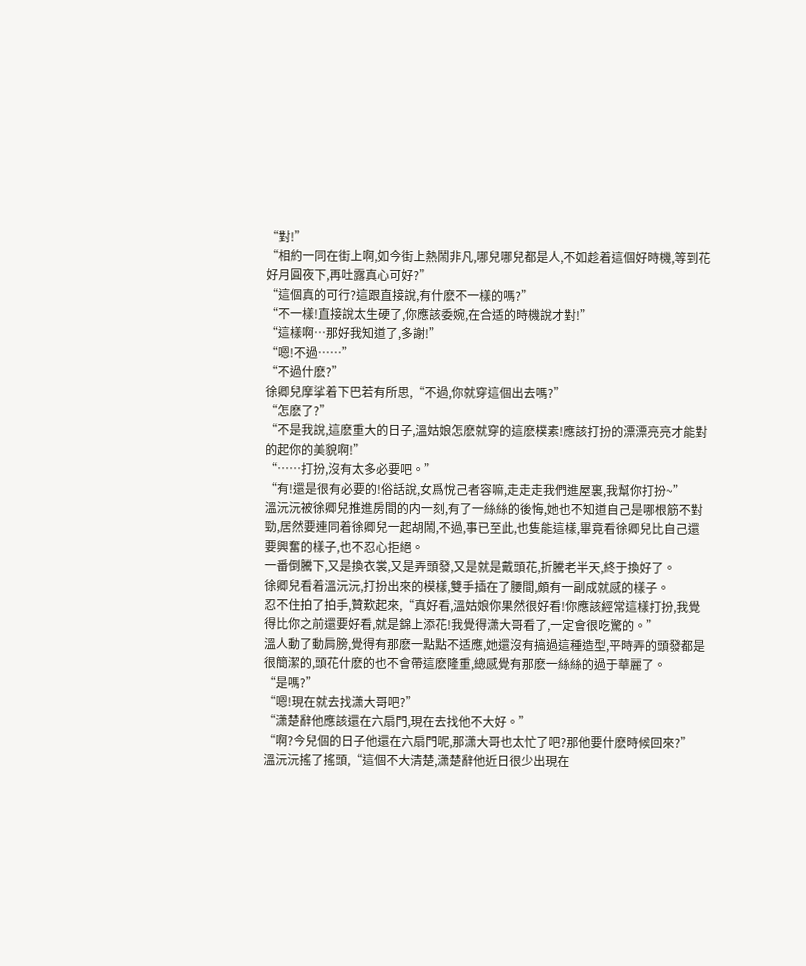“對!”
“相約一同在街上啊,如今街上熱鬧非凡,哪兒哪兒都是人,不如趁着這個好時機,等到花好月圓夜下,再吐露真心可好?”
“這個真的可行?這跟直接說,有什麽不一樣的嗎?”
“不一樣!直接說太生硬了,你應該委婉,在合适的時機說才對!”
“這樣啊…那好我知道了,多謝!”
“嗯!不過……”
“不過什麽?”
徐卿兒摩挲着下巴若有所思,“不過,你就穿這個出去嗎?”
“怎麽了?”
“不是我說,這麽重大的日子,溫姑娘怎麽就穿的這麽樸素!應該打扮的漂漂亮亮才能對的起你的美貌啊!”
“……打扮,沒有太多必要吧。”
“有!還是很有必要的!俗話說,女爲悅己者容嘛,走走走我們進屋裏,我幫你打扮~”
溫沅沅被徐卿兒推進房間的内一刻,有了一絲絲的後悔,她也不知道自己是哪根筋不對勁,居然要連同着徐卿兒一起胡鬧,不過,事已至此,也隻能這樣,畢竟看徐卿兒比自己還要興奮的樣子,也不忍心拒絕。
一番倒騰下,又是換衣裳,又是弄頭發,又是就是戴頭花,折騰老半天,終于換好了。
徐卿兒看着溫沅沅,打扮出來的模樣,雙手插在了腰間,頗有一副成就感的樣子。
忍不住拍了拍手,贊歎起來,“真好看,溫姑娘你果然很好看!你應該經常這樣打扮,我覺得比你之前還要好看,就是錦上添花!我覺得潇大哥看了,一定會很吃驚的。”
溫人動了動肩膀,覺得有那麽一點點不适應,她還沒有搞過這種造型,平時弄的頭發都是很簡潔的,頭花什麽的也不會帶這麽隆重,總感覺有那麽一絲絲的過于華麗了。
“是嗎?”
“嗯!現在就去找潇大哥吧?”
“潇楚辭他應該還在六扇門,現在去找他不大好。”
“啊?今兒個的日子他還在六扇門呢,那潇大哥也太忙了吧?那他要什麽時候回來?”
溫沅沅搖了搖頭,“這個不大清楚,潇楚辭他近日很少出現在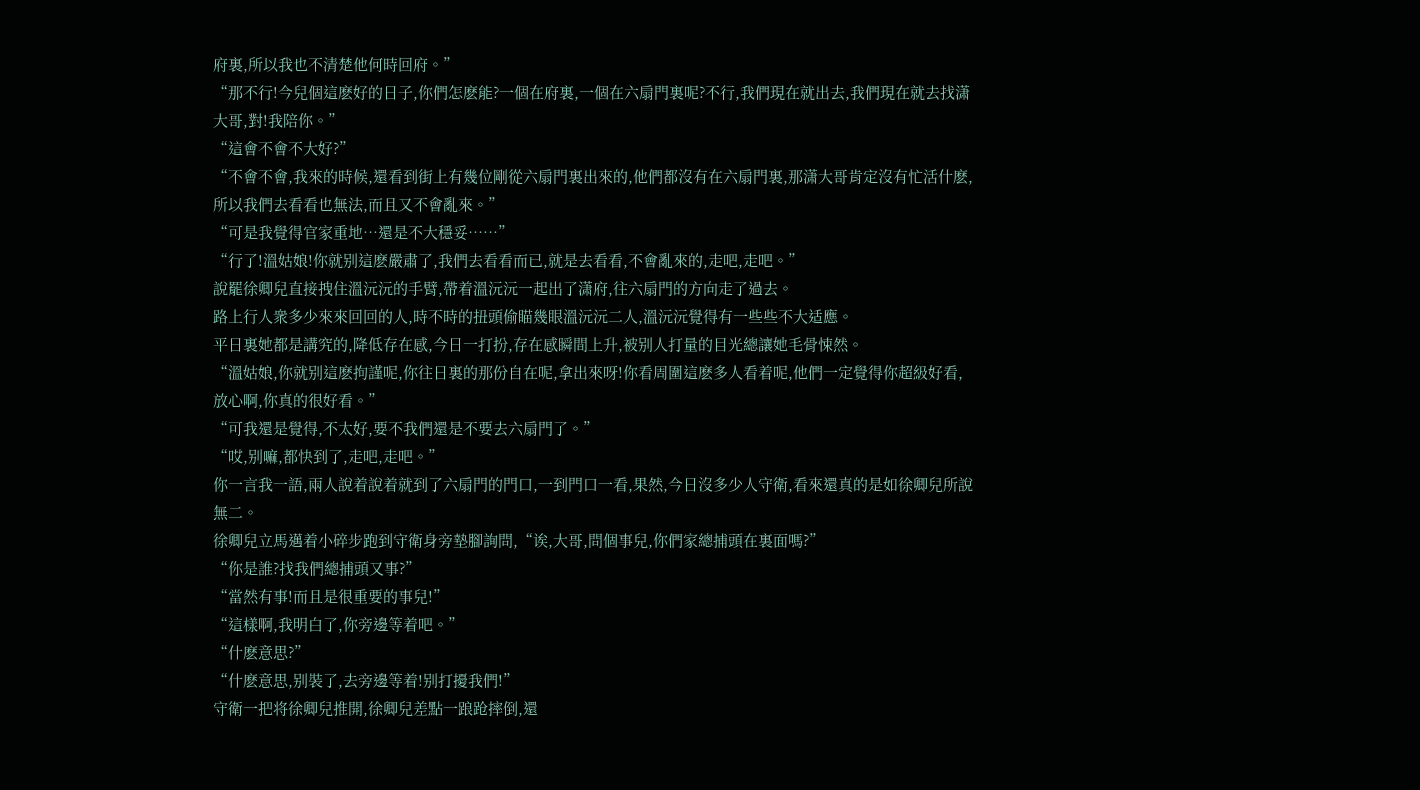府裏,所以我也不清楚他何時回府。”
“那不行!今兒個這麽好的日子,你們怎麽能?一個在府裏,一個在六扇門裏呢?不行,我們現在就出去,我們現在就去找潇大哥,對!我陪你。”
“這會不會不大好?”
“不會不會,我來的時候,還看到街上有幾位剛從六扇門裏出來的,他們都沒有在六扇門裏,那潇大哥肯定沒有忙活什麽,所以我們去看看也無法,而且又不會亂來。”
“可是我覺得官家重地…還是不大穩妥……”
“行了!溫姑娘!你就别這麽嚴肅了,我們去看看而已,就是去看看,不會亂來的,走吧,走吧。”
說罷徐卿兒直接拽住溫沅沅的手臂,帶着溫沅沅一起出了潇府,往六扇門的方向走了過去。
路上行人衆多少來來回回的人,時不時的扭頭偷瞄幾眼溫沅沅二人,溫沅沅覺得有一些些不大适應。
平日裏她都是講究的,降低存在感,今日一打扮,存在感瞬間上升,被别人打量的目光總讓她毛骨悚然。
“溫姑娘,你就别這麽拘謹呢,你往日裏的那份自在呢,拿出來呀!你看周圍這麽多人看着呢,他們一定覺得你超級好看,放心啊,你真的很好看。”
“可我還是覺得,不太好,要不我們還是不要去六扇門了。”
“哎,别嘛,都快到了,走吧,走吧。”
你一言我一語,兩人說着說着就到了六扇門的門口,一到門口一看,果然,今日沒多少人守衛,看來還真的是如徐卿兒所說無二。
徐卿兒立馬邁着小碎步跑到守衛身旁墊腳詢問,“诶,大哥,問個事兒,你們家總捕頭在裏面嗎?”
“你是誰?找我們總捕頭又事?”
“當然有事!而且是很重要的事兒!”
“這樣啊,我明白了,你旁邊等着吧。”
“什麽意思?”
“什麽意思,别裝了,去旁邊等着!别打擾我們!”
守衛一把将徐卿兒推開,徐卿兒差點一踉跄摔倒,還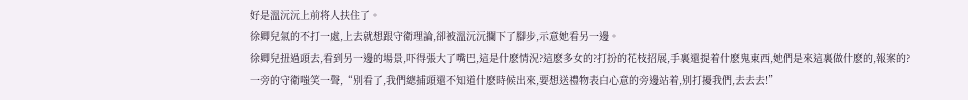好是溫沅沅上前将人扶住了。
徐卿兒氣的不打一處,上去就想跟守衛理論,卻被溫沅沅攔下了腳步,示意她看另一邊。
徐卿兒扭過頭去,看到另一邊的場景,吓得張大了嘴巴,這是什麽情況?這麽多女的?打扮的花枝招展,手裏還提着什麽鬼東西,她們是來這裏做什麽的,報案的?
一旁的守衛嗤笑一聲,“别看了,我們總捕頭還不知道什麽時候出來,要想送禮物表白心意的旁邊站着,别打擾我們,去去去!”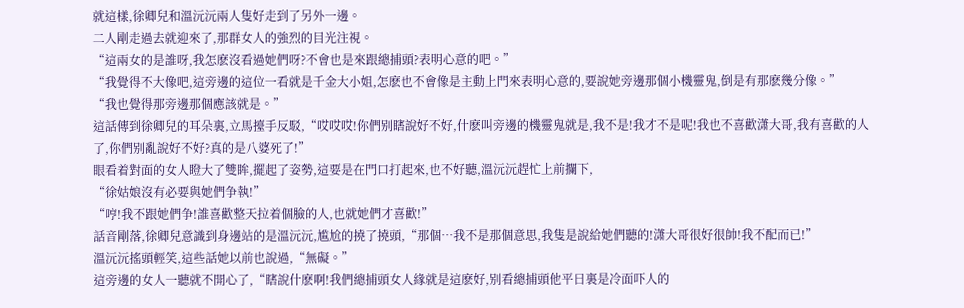就這樣,徐卿兒和溫沅沅兩人隻好走到了另外一邊。
二人剛走過去就迎來了,那群女人的強烈的目光注視。
“這兩女的是誰呀,我怎麽沒看過她們呀?不會也是來跟總捕頭?表明心意的吧。”
“我覺得不大像吧,這旁邊的這位一看就是千金大小姐,怎麽也不會像是主動上門來表明心意的,要說她旁邊那個小機靈鬼,倒是有那麽幾分像。”
“我也覺得那旁邊那個應該就是。”
這話傳到徐卿兒的耳朵裏,立馬擡手反駁,“哎哎哎!你們别瞎說好不好,什麽叫旁邊的機靈鬼就是,我不是!我才不是呢!我也不喜歡潇大哥,我有喜歡的人了,你們别亂說好不好?真的是八婆死了!”
眼看着對面的女人瞪大了雙眸,擺起了姿勢,這要是在門口打起來,也不好聽,溫沅沅趕忙上前攔下,
“徐姑娘沒有必要與她們争執!”
“哼!我不跟她們争!誰喜歡整天拉着個臉的人,也就她們才喜歡!”
話音剛落,徐卿兒意識到身邊站的是溫沅沅,尴尬的撓了撓頭,“那個…我不是那個意思,我隻是說給她們聽的!潇大哥很好很帥!我不配而已!”
溫沅沅搖頭輕笑,這些話她以前也說過,“無礙。”
這旁邊的女人一聽就不開心了,“瞎說什麽啊!我們總捕頭女人緣就是這麽好,别看總捕頭他平日裏是冷面吓人的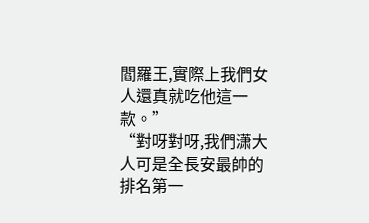閻羅王,實際上我們女人還真就吃他這一款。”
“對呀對呀,我們潇大人可是全長安最帥的排名第一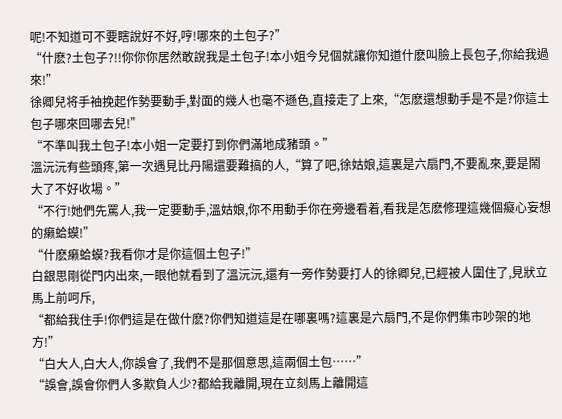呢!不知道可不要瞎說好不好,哼!哪來的土包子?”
“什麽?土包子?!!你你你居然敢說我是土包子!本小姐今兒個就讓你知道什麽叫臉上長包子,你給我過來!”
徐卿兒将手袖挽起作勢要動手,對面的幾人也毫不遜色,直接走了上來,“怎麽還想動手是不是?你這土包子哪來回哪去兒!”
“不準叫我土包子!本小姐一定要打到你們滿地成豬頭。”
溫沅沅有些頭疼,第一次遇見比丹陽還要難搞的人,“算了吧,徐姑娘,這裏是六扇門,不要亂來,要是鬧大了不好收場。”
“不行!她們先罵人,我一定要動手,溫姑娘,你不用動手你在旁邊看着,看我是怎麽修理這幾個癡心妄想的癞蛤蟆!”
“什麽癞蛤蟆?我看你才是你這個土包子!”
白銀思剛從門内出來,一眼他就看到了溫沅沅,還有一旁作勢要打人的徐卿兒,已經被人圍住了,見狀立馬上前呵斥,
“都給我住手!你們這是在做什麽?你們知道這是在哪裏嗎?這裏是六扇門,不是你們集市吵架的地方!”
“白大人,白大人,你誤會了,我們不是那個意思,這兩個土包……”
“誤會,誤會你們人多欺負人少?都給我離開,現在立刻馬上離開這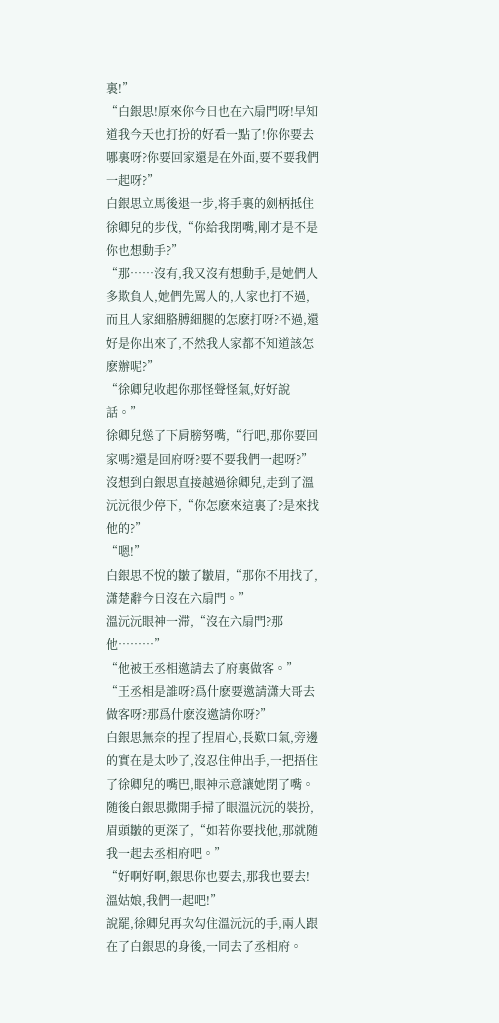裏!”
“白銀思!原來你今日也在六扇門呀!早知道我今天也打扮的好看一點了!你你要去哪裏呀?你要回家還是在外面,要不要我們一起呀?”
白銀思立馬後退一步,将手裏的劍柄抵住徐卿兒的步伐,“你給我閉嘴,剛才是不是你也想動手?”
“那……沒有,我又沒有想動手,是她們人多欺負人,她們先罵人的,人家也打不過,而且人家細胳膊細腿的怎麽打呀?不過,還好是你出來了,不然我人家都不知道該怎麽辦呢?”
“徐卿兒收起你那怪聲怪氣,好好說話。”
徐卿兒慫了下肩膀努嘴,“行吧,那你要回家嗎?還是回府呀?要不要我們一起呀?”
沒想到白銀思直接越過徐卿兒,走到了溫沅沅很少停下,“你怎麽來這裏了?是來找他的?”
“嗯!”
白銀思不悅的皺了皺眉,“那你不用找了,潇楚辭今日沒在六扇門。”
溫沅沅眼神一滞,“沒在六扇門?那他………”
“他被王丞相邀請去了府裏做客。”
“王丞相是誰呀?爲什麽要邀請潇大哥去做客呀?那爲什麽沒邀請你呀?”
白銀思無奈的捏了捏眉心,長歎口氣,旁邊的實在是太吵了,沒忍住伸出手,一把捂住了徐卿兒的嘴巴,眼神示意讓她閉了嘴。
随後白銀思撒開手掃了眼溫沅沅的裝扮,眉頭皺的更深了,“如若你要找他,那就随我一起去丞相府吧。”
“好啊好啊,銀思你也要去,那我也要去!溫姑娘,我們一起吧!”
說罷,徐卿兒再次勾住溫沅沅的手,兩人跟在了白銀思的身後,一同去了丞相府。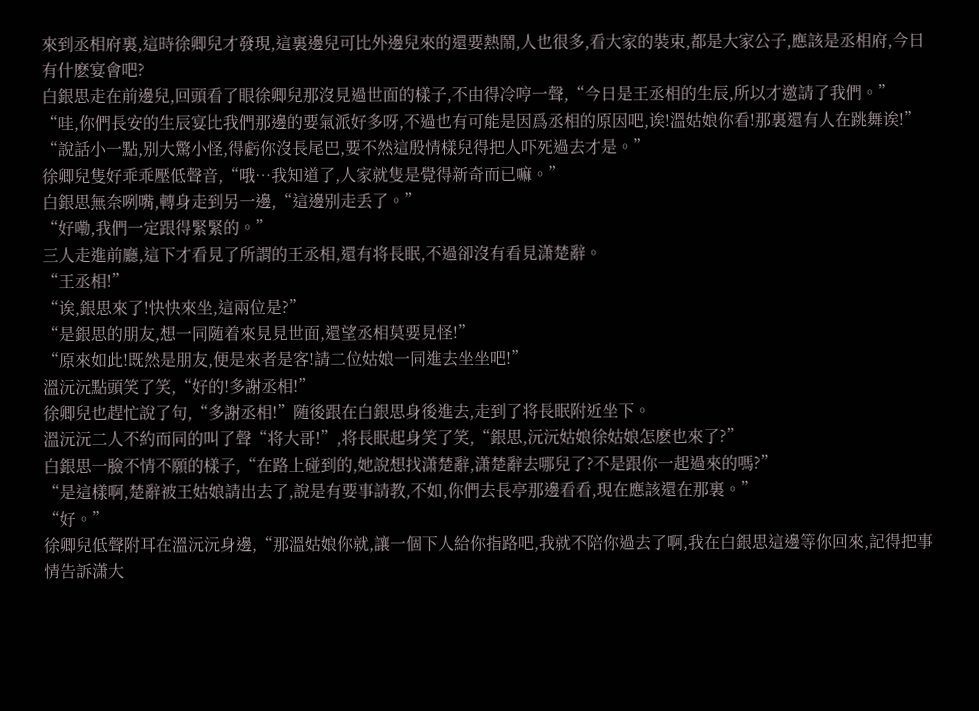來到丞相府裏,這時徐卿兒才發現,這裏邊兒可比外邊兒來的還要熱鬧,人也很多,看大家的裝束,都是大家公子,應該是丞相府,今日有什麽宴會吧?
白銀思走在前邊兒,回頭看了眼徐卿兒那沒見過世面的樣子,不由得冷哼一聲,“今日是王丞相的生辰,所以才邀請了我們。”
“哇,你們長安的生辰宴比我們那邊的要氣派好多呀,不過也有可能是因爲丞相的原因吧,诶!溫姑娘你看!那裏還有人在跳舞诶!”
“說話小一點,别大驚小怪,得虧你沒長尾巴,要不然這殷情樣兒得把人吓死過去才是。”
徐卿兒隻好乖乖壓低聲音,“哦…我知道了,人家就隻是覺得新奇而已嘛。”
白銀思無奈咧嘴,轉身走到另一邊,“這邊别走丢了。”
“好嘞,我們一定跟得緊緊的。”
三人走進前廳,這下才看見了所謂的王丞相,還有将長眠,不過卻沒有看見潇楚辭。
“王丞相!”
“诶,銀思來了!快快來坐,這兩位是?”
“是銀思的朋友,想一同随着來見見世面,還望丞相莫要見怪!”
“原來如此!既然是朋友,便是來者是客!請二位姑娘一同進去坐坐吧!”
溫沅沅點頭笑了笑,“好的!多謝丞相!”
徐卿兒也趕忙說了句,“多謝丞相!”随後跟在白銀思身後進去,走到了将長眠附近坐下。
溫沅沅二人不約而同的叫了聲“将大哥!”,将長眠起身笑了笑,“銀思,沅沅姑娘徐姑娘怎麽也來了?”
白銀思一臉不情不願的樣子,“在路上碰到的,她說想找潇楚辭,潇楚辭去哪兒了?不是跟你一起過來的嗎?”
“是這樣啊,楚辭被王姑娘請出去了,說是有要事請教,不如,你們去長亭那邊看看,現在應該還在那裏。”
“好。”
徐卿兒低聲附耳在溫沅沅身邊,“那溫姑娘你就,讓一個下人給你指路吧,我就不陪你過去了啊,我在白銀思這邊等你回來,記得把事情告訴潇大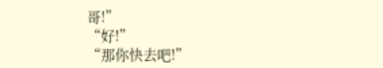哥!”
“好!”
“那你快去吧!”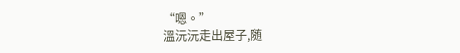“嗯。”
溫沅沅走出屋子,随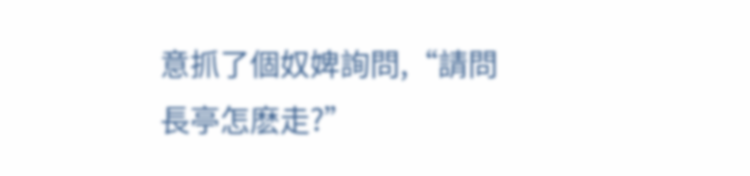意抓了個奴婢詢問,“請問長亭怎麽走?”